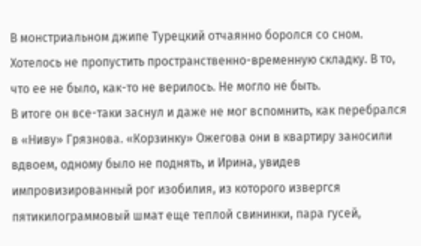В монстриальном джипе Турецкий отчаянно боролся со сном. Хотелось не пропустить пространственно-временную складку. В то, что ее не было, как-то не верилось. Не могло не быть.
В итоге он все-таки заснул и даже не мог вспомнить, как перебрался в «Ниву» Грязнова. «Корзинку» Ожегова они в квартиру заносили вдвоем, одному было не поднять, и Ирина, увидев импровизированный рог изобилия, из которого извергся пятикилограммовый шмат еще теплой свининки, пара гусей,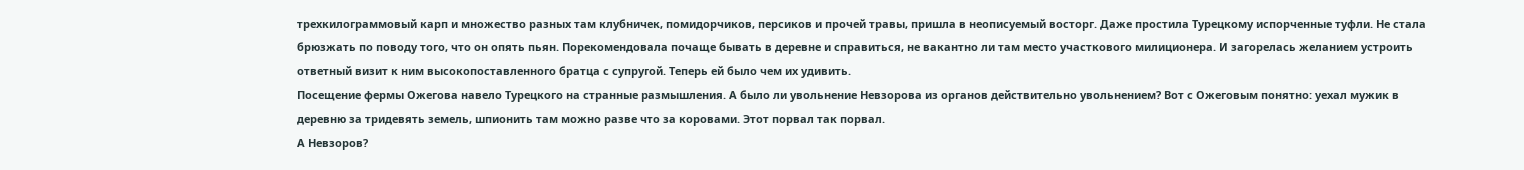трехкилограммовый карп и множество разных там клубничек, помидорчиков, персиков и прочей травы, пришла в неописуемый восторг. Даже простила Турецкому испорченные туфли. Не стала брюзжать по поводу того, что он опять пьян. Порекомендовала почаще бывать в деревне и справиться, не вакантно ли там место участкового милиционера. И загорелась желанием устроить ответный визит к ним высокопоставленного братца с супругой. Теперь ей было чем их удивить.
Посещение фермы Ожегова навело Турецкого на странные размышления. А было ли увольнение Невзорова из органов действительно увольнением? Вот с Ожеговым понятно: уехал мужик в деревню за тридевять земель, шпионить там можно разве что за коровами. Этот порвал так порвал.
А Невзоров?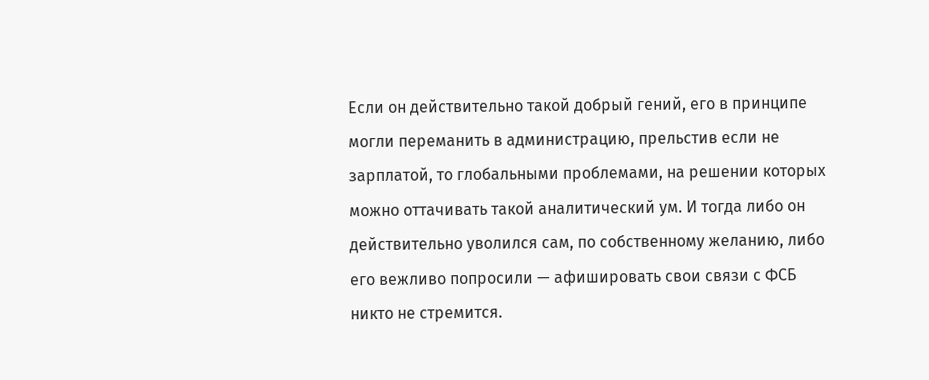Если он действительно такой добрый гений, его в принципе могли переманить в администрацию, прельстив если не зарплатой, то глобальными проблемами, на решении которых можно оттачивать такой аналитический ум. И тогда либо он действительно уволился сам, по собственному желанию, либо его вежливо попросили — афишировать свои связи с ФСБ никто не стремится.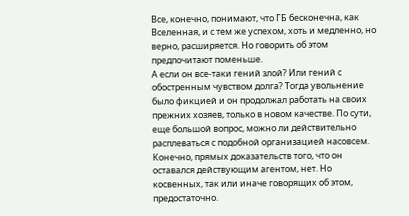Все, конечно, понимают, что ГБ бесконечна, как Вселенная, и с тем же успехом, хоть и медленно, но верно, расширяется. Но говорить об этом предпочитают поменьше.
А если он все-таки гений злой? Или гений с обостренным чувством долга? Тогда увольнение было фикцией и он продолжал работать на своих прежних хозяев, только в новом качестве. По сути, еще большой вопрос, можно ли действительно расплеваться с подобной организацией насовсем.
Конечно, прямых доказательств того, что он оставался действующим агентом, нет. Но косвенных, так или иначе говорящих об этом, предостаточно.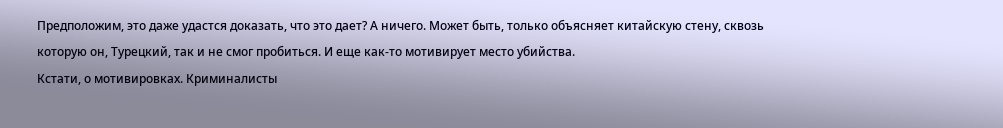Предположим, это даже удастся доказать, что это дает? А ничего. Может быть, только объясняет китайскую стену, сквозь которую он, Турецкий, так и не смог пробиться. И еще как-то мотивирует место убийства.
Кстати, о мотивировках. Криминалисты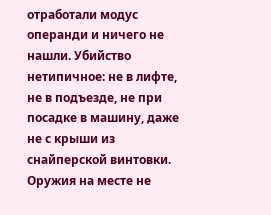отработали модус операнди и ничего не нашли. Убийство нетипичное: не в лифте, не в подъезде, не при посадке в машину, даже не с крыши из снайперской винтовки. Оружия на месте не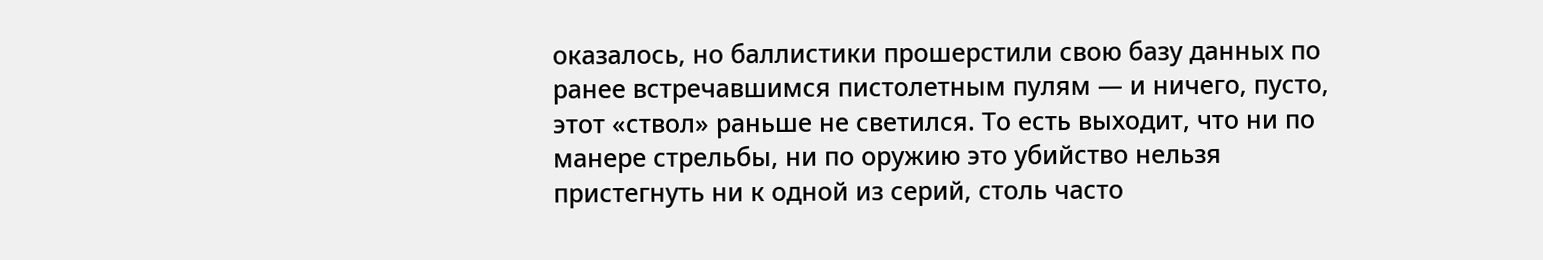оказалось, но баллистики прошерстили свою базу данных по ранее встречавшимся пистолетным пулям — и ничего, пусто, этот «ствол» раньше не светился. То есть выходит, что ни по манере стрельбы, ни по оружию это убийство нельзя пристегнуть ни к одной из серий, столь часто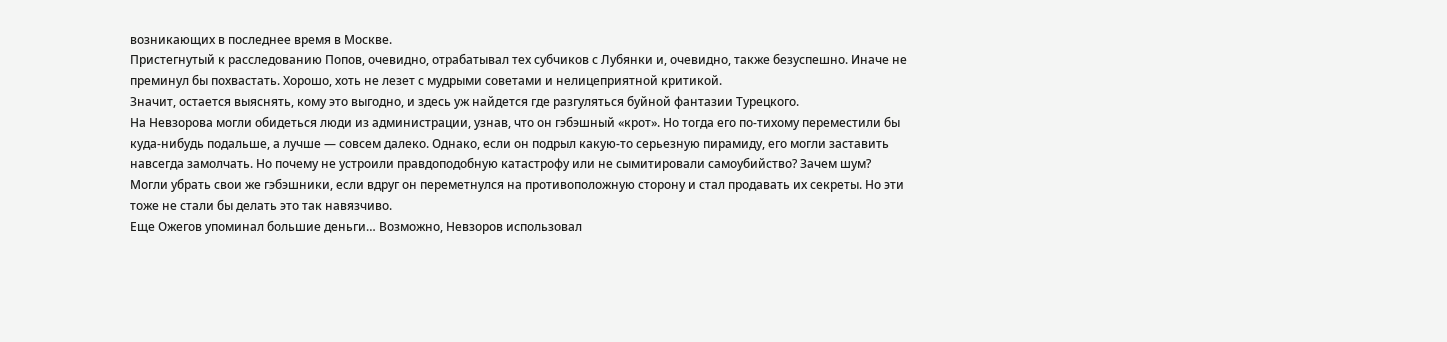возникающих в последнее время в Москве.
Пристегнутый к расследованию Попов, очевидно, отрабатывал тех субчиков с Лубянки и, очевидно, также безуспешно. Иначе не преминул бы похвастать. Хорошо, хоть не лезет с мудрыми советами и нелицеприятной критикой.
Значит, остается выяснять, кому это выгодно, и здесь уж найдется где разгуляться буйной фантазии Турецкого.
На Невзорова могли обидеться люди из администрации, узнав, что он гэбэшный «крот». Но тогда его по-тихому переместили бы куда-нибудь подальше, а лучше — совсем далеко. Однако, если он подрыл какую-то серьезную пирамиду, его могли заставить навсегда замолчать. Но почему не устроили правдоподобную катастрофу или не сымитировали самоубийство? Зачем шум?
Могли убрать свои же гэбэшники, если вдруг он переметнулся на противоположную сторону и стал продавать их секреты. Но эти тоже не стали бы делать это так навязчиво.
Еще Ожегов упоминал большие деньги… Возможно, Невзоров использовал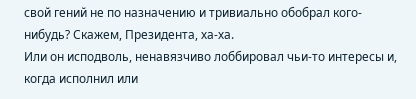свой гений не по назначению и тривиально обобрал кого-нибудь? Скажем, Президента, ха-ха.
Или он исподволь, ненавязчиво лоббировал чьи-то интересы и, когда исполнил или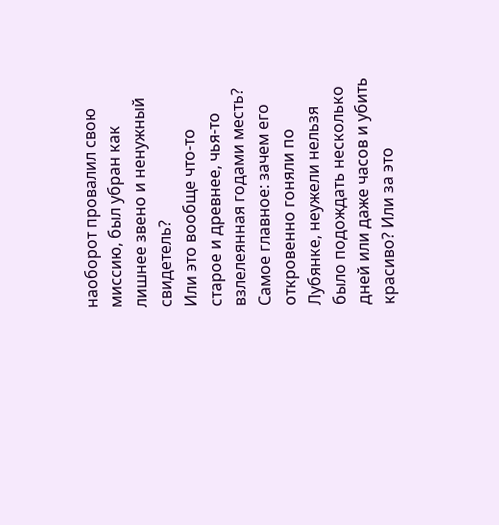наоборот провалил свою миссию, был убран как лишнее звено и ненужный свидетель?
Или это вообще что-то старое и древнее, чья-то взлелеянная годами месть?
Самое главное: зачем его откровенно гоняли по Лубянке, неужели нельзя было подождать несколько дней или даже часов и убить красиво? Или за это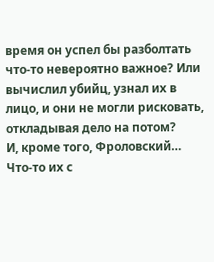время он успел бы разболтать что-то невероятно важное? Или вычислил убийц, узнал их в лицо, и они не могли рисковать, откладывая дело на потом?
И, кроме того, Фроловский… Что-то их с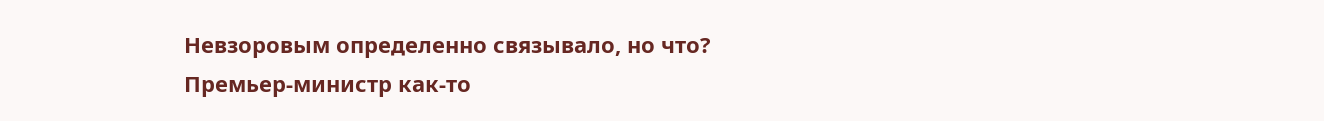Невзоровым определенно связывало, но что? Премьер-министр как-то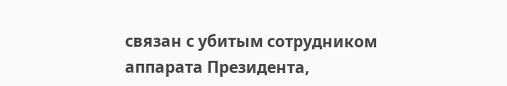связан с убитым сотрудником аппарата Президента,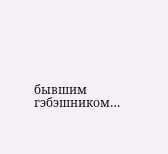бывшим гэбэшником…